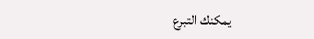يمكنك التبرع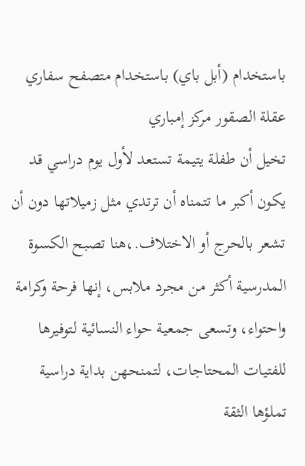باستخدام (أبل باي) باستخدام متصفح سفاري
عقلة الصقور مركز إمباري
تخيل أن طفلة يتيمة تستعد لأول يوم دراسي قد يكون أكبر ما تتمناه أن ترتدي مثل زميلاتها دون أن تشعر بالحرج أو الاختلاف.،هنا تصبح الكسوة المدرسية أكثر من مجرد ملابس، إنها فرحة وكرامة واحتواء، وتسعى جمعية حواء النسائية لتوفيرها للفتيات المحتاجات، لتمنحهن بداية دراسية تملؤها الثقة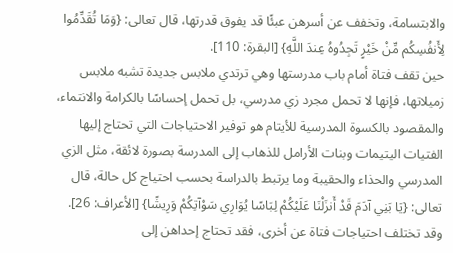والابتسامة، وتخفف عن أسرهن عبئًا قد يفوق قدرتها، قال تعالى: {وَمَا تُقَدِّمُوا لِأَنفُسِكُم مِّنْ خَيْرٍ تَجِدُوهُ عِندَ اللَّهِ} [البقرة: 110].
حين تقف فتاة أمام باب مدرستها وهي ترتدي ملابس جديدة تشبه ملابس زميلاتها، فإنها لا تحمل مجرد زي مدرسي، بل تحمل إحساسًا بالكرامة والانتماء، والمقصود بالكسوة المدرسية للأيتام هو توفير الاحتياجات التي تحتاج إليها الفتيات اليتيمات وبنات الأرامل للذهاب إلى المدرسة بصورة لائقة، مثل الزي المدرسي والحذاء والحقيبة وما يرتبط بالدراسة بحسب احتياج كل حالة، قال تعالى: {يَا بَنِي آدَمَ قَدْ أَنزَلْنَا عَلَيْكُمْ لِبَاسًا يُوَارِي سَوْآتِكُمْ وَرِيشًا} [الأعراف: 26].
وقد تختلف احتياجات فتاة عن أخرى، فقد تحتاج إحداهن إلى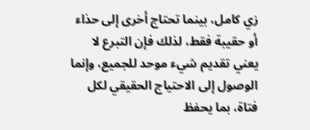زي كامل، بينما تحتاج أخرى إلى حذاء أو حقيبة فقط، لذلك فإن التبرع لا يعني تقديم شيء موحد للجميع، وإنما الوصول إلى الاحتياج الحقيقي لكل فتاة، بما يحفظ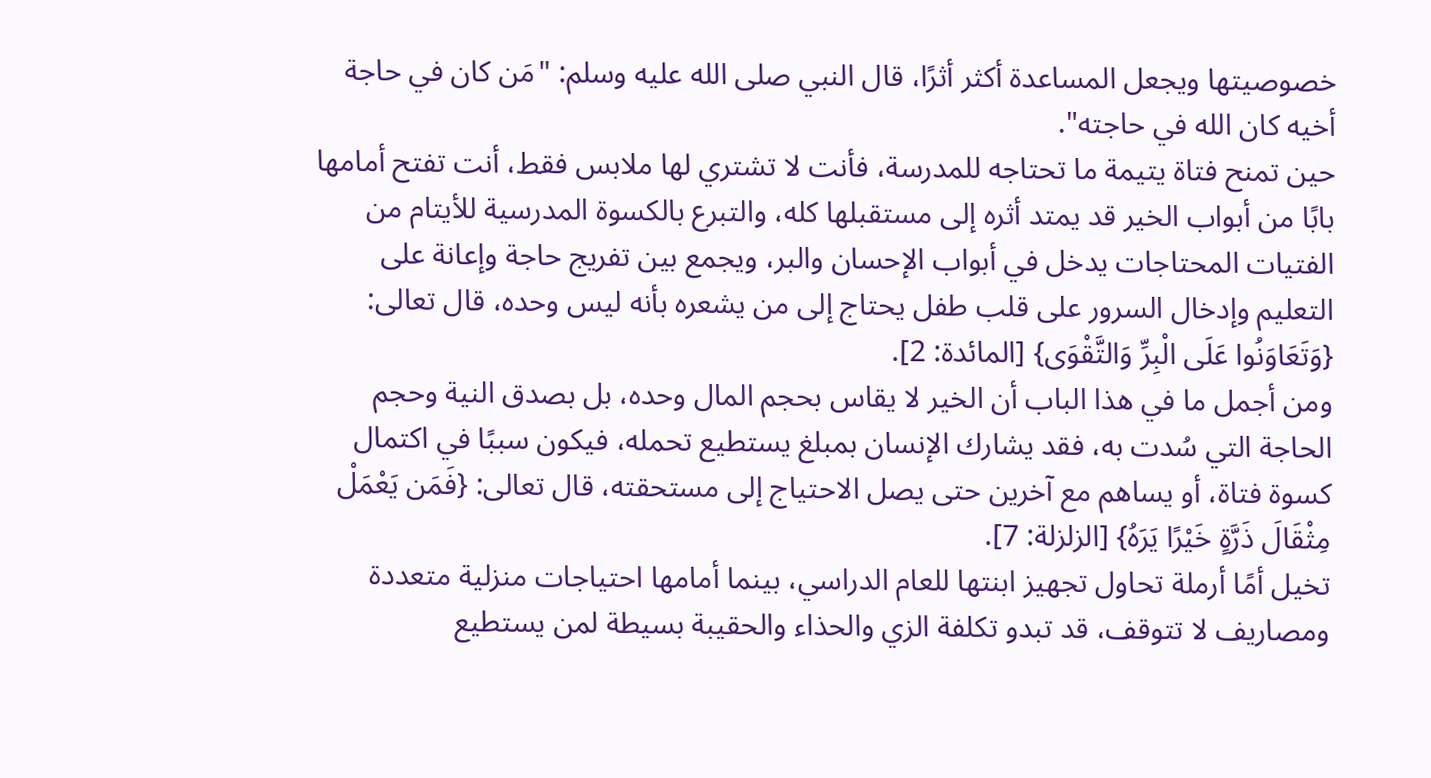خصوصيتها ويجعل المساعدة أكثر أثرًا، قال النبي صلى الله عليه وسلم: "مَن كان في حاجة أخيه كان الله في حاجته".
حين تمنح فتاة يتيمة ما تحتاجه للمدرسة، فأنت لا تشتري لها ملابس فقط، أنت تفتح أمامها بابًا من أبواب الخير قد يمتد أثره إلى مستقبلها كله، والتبرع بالكسوة المدرسية للأيتام من الفتيات المحتاجات يدخل في أبواب الإحسان والبر، ويجمع بين تفريج حاجة وإعانة على التعليم وإدخال السرور على قلب طفل يحتاج إلى من يشعره بأنه ليس وحده، قال تعالى: {وَتَعَاوَنُوا عَلَى الْبِرِّ وَالتَّقْوَى} [المائدة: 2].
ومن أجمل ما في هذا الباب أن الخير لا يقاس بحجم المال وحده، بل بصدق النية وحجم الحاجة التي سُدت به، فقد يشارك الإنسان بمبلغ يستطيع تحمله، فيكون سببًا في اكتمال كسوة فتاة، أو يساهم مع آخرين حتى يصل الاحتياج إلى مستحقته، قال تعالى: {فَمَن يَعْمَلْ مِثْقَالَ ذَرَّةٍ خَيْرًا يَرَهُ} [الزلزلة: 7].
تخيل أمًا أرملة تحاول تجهيز ابنتها للعام الدراسي، بينما أمامها احتياجات منزلية متعددة ومصاريف لا تتوقف، قد تبدو تكلفة الزي والحذاء والحقيبة بسيطة لمن يستطيع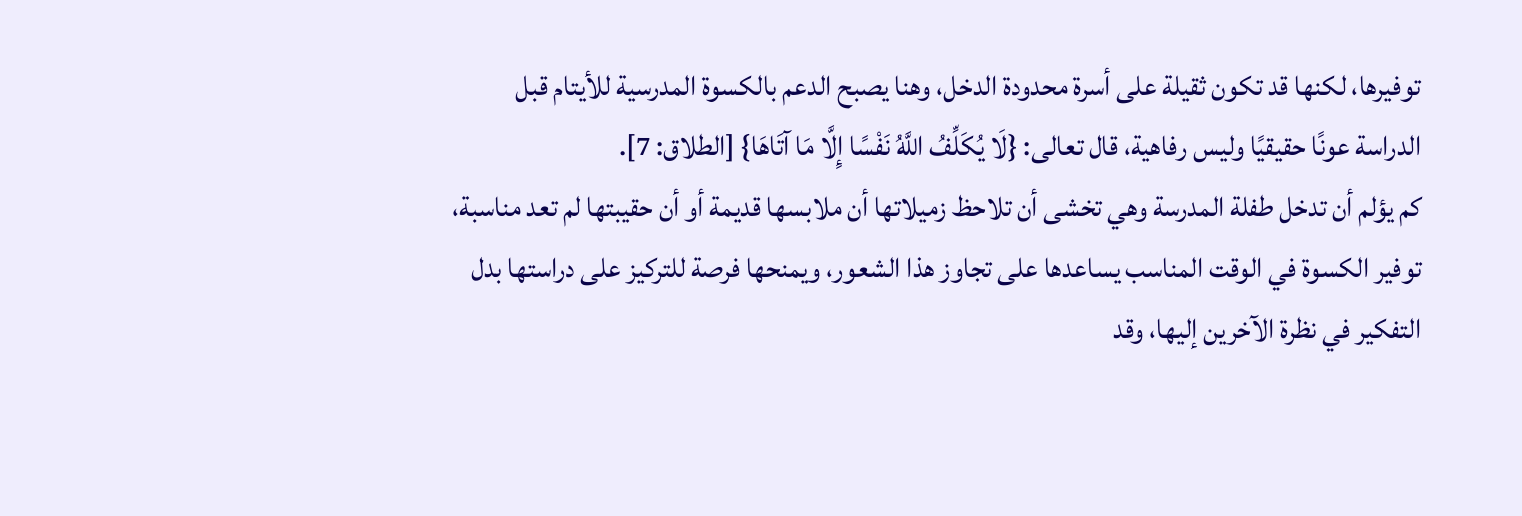توفيرها، لكنها قد تكون ثقيلة على أسرة محدودة الدخل، وهنا يصبح الدعم بالكسوة المدرسية للأيتام قبل الدراسة عونًا حقيقيًا وليس رفاهية، قال تعالى: {لَا يُكَلِّفُ اللَّهُ نَفْسًا إِلَّا مَا آتَاهَا} [الطلاق: 7].
كم يؤلم أن تدخل طفلة المدرسة وهي تخشى أن تلاحظ زميلاتها أن ملابسها قديمة أو أن حقيبتها لم تعد مناسبة، توفير الكسوة في الوقت المناسب يساعدها على تجاوز هذا الشعور، ويمنحها فرصة للتركيز على دراستها بدل التفكير في نظرة الآخرين إليها، وقد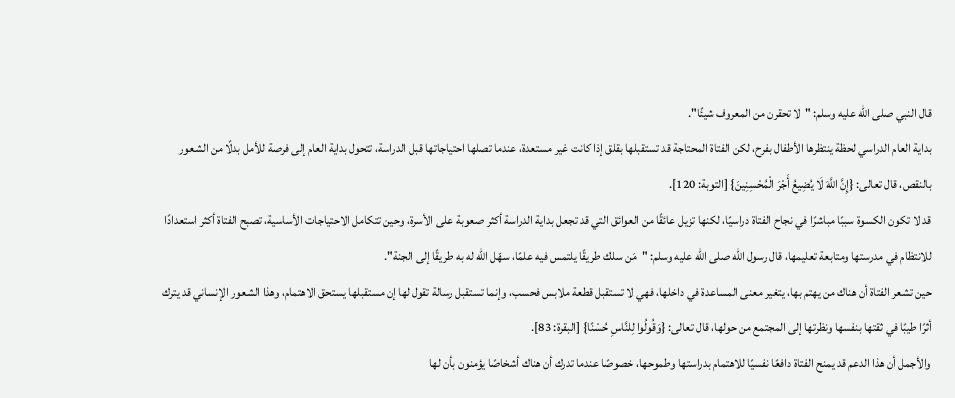قال النبي صلى الله عليه وسلم: "لا تحقرن من المعروف شيئًا".
بداية العام الدراسي لحظة ينتظرها الأطفال بفرح، لكن الفتاة المحتاجة قد تستقبلها بقلق إذا كانت غير مستعدة، عندما تصلها احتياجاتها قبل الدراسة، تتحول بداية العام إلى فرصة للأمل بدلًا من الشعور بالنقص، قال تعالى: {إِنَّ اللَّهَ لَا يُضِيعُ أَجْرَ الْمُحْسِنِينَ} [التوبة: 120].
قد لا تكون الكسوة سببًا مباشرًا في نجاح الفتاة دراسيًا، لكنها تزيل عائقًا من العوائق التي قد تجعل بداية الدراسة أكثر صعوبة على الأسرة، وحين تتكامل الاحتياجات الأساسية، تصبح الفتاة أكثر استعدادًا للانتظام في مدرستها ومتابعة تعليمها، قال رسول الله صلى الله عليه وسلم: "مَن سلك طريقًا يلتمس فيه علمًا، سهّل الله له به طريقًا إلى الجنة".
حين تشعر الفتاة أن هناك من يهتم بها، يتغير معنى المساعدة في داخلها، فهي لا تستقبل قطعة ملابس فحسب، وإنما تستقبل رسالة تقول لها إن مستقبلها يستحق الاهتمام، وهذا الشعور الإنساني قد يترك أثرًا طيبًا في ثقتها بنفسها ونظرتها إلى المجتمع من حولها، قال تعالى: {وَقُولُوا لِلنَّاسِ حُسْنًا} [البقرة: 83].
والأجمل أن هذا الدعم قد يمنح الفتاة دافعًا نفسيًا للاهتمام بدراستها وطموحها، خصوصًا عندما تدرك أن هناك أشخاصًا يؤمنون بأن لها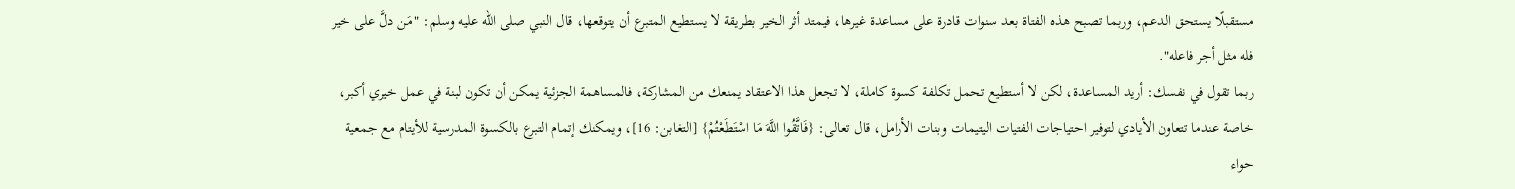مستقبلًا يستحق الدعم، وربما تصبح هذه الفتاة بعد سنوات قادرة على مساعدة غيرها، فيمتد أثر الخير بطريقة لا يستطيع المتبرع أن يتوقعها، قال النبي صلى الله عليه وسلم: "مَن دلَّ على خير فله مثل أجر فاعله".
ربما تقول في نفسك: أريد المساعدة، لكن لا أستطيع تحمل تكلفة كسوة كاملة، لا تجعل هذا الاعتقاد يمنعك من المشاركة، فالمساهمة الجزئية يمكن أن تكون لبنة في عمل خيري أكبر، خاصة عندما تتعاون الأيادي لتوفير احتياجات الفتيات اليتيمات وبنات الأرامل، قال تعالى: {فَاتَّقُوا اللَّهَ مَا اسْتَطَعْتُمْ} [التغابن: 16]، ويمكنك إتمام التبرع بالكسوة المدرسية للأيتام مع جمعية حواء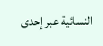النسائية عبر إحدى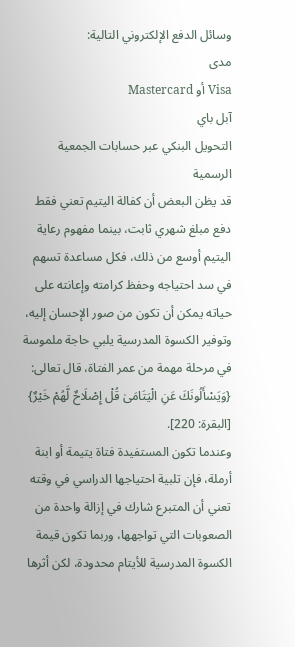وسائل الدفع الإلكتروني التالية:
مدى
Visa أو Mastercard
آبل باي
التحويل البنكي عبر حسابات الجمعية الرسمية
قد يظن البعض أن كفالة اليتيم تعني فقط دفع مبلغ شهري ثابت، بينما مفهوم رعاية اليتيم أوسع من ذلك، فكل مساعدة تسهم في سد احتياجه وحفظ كرامته وإعانته على حياته يمكن أن تكون من صور الإحسان إليه، وتوفير الكسوة المدرسية يلبي حاجة ملموسة في مرحلة مهمة من عمر الفتاة، قال تعالى: {وَيَسْأَلُونَكَ عَنِ الْيَتَامَىٰ قُلْ إِصْلَاحٌ لَّهُمْ خَيْرٌ} [البقرة: 220].
وعندما تكون المستفيدة فتاة يتيمة أو ابنة أرملة، فإن تلبية احتياجها الدراسي في وقته تعني أن المتبرع شارك في إزالة واحدة من الصعوبات التي تواجهها، وربما تكون قيمة الكسوة المدرسية للأيتام محدودة، لكن أثرها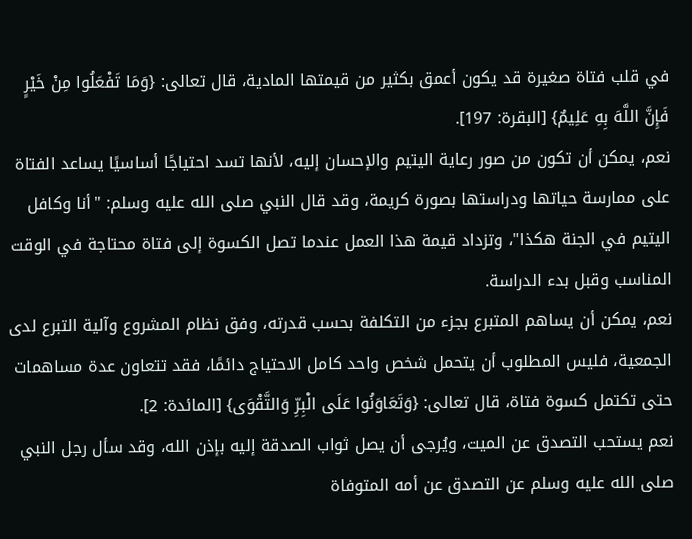في قلب فتاة صغيرة قد يكون أعمق بكثير من قيمتها المادية، قال تعالى: {وَمَا تَفْعَلُوا مِنْ خَيْرٍ فَإِنَّ اللَّهَ بِهِ عَلِيمٌ} [البقرة: 197].
نعم، يمكن أن تكون من صور رعاية اليتيم والإحسان إليه، لأنها تسد احتياجًا أساسيًا يساعد الفتاة على ممارسة حياتها ودراستها بصورة كريمة، وقد قال النبي صلى الله عليه وسلم: "أنا وكافل اليتيم في الجنة هكذا"، وتزداد قيمة هذا العمل عندما تصل الكسوة إلى فتاة محتاجة في الوقت المناسب وقبل بدء الدراسة.
نعم، يمكن أن يساهم المتبرع بجزء من التكلفة بحسب قدرته، وفق نظام المشروع وآلية التبرع لدى الجمعية، فليس المطلوب أن يتحمل شخص واحد كامل الاحتياج دائمًا، فقد تتعاون عدة مساهمات حتى تكتمل كسوة فتاة، قال تعالى: {وَتَعَاوَنُوا عَلَى الْبِرِّ وَالتَّقْوَى} [المائدة: 2].
نعم يستحب التصدق عن الميت، ويُرجى أن يصل ثواب الصدقة إليه بإذن الله، وقد سأل رجل النبي صلى الله عليه وسلم عن التصدق عن أمه المتوفاة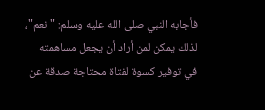فأجابه النبي صلى الله عليه وسلم: "نعم"، لذلك يمكن لمن أراد أن يجعل مساهمته في توفير كسوة لفتاة محتاجة صدقة عن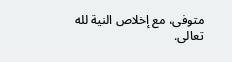متوفى، مع إخلاص النية لله تعالى.